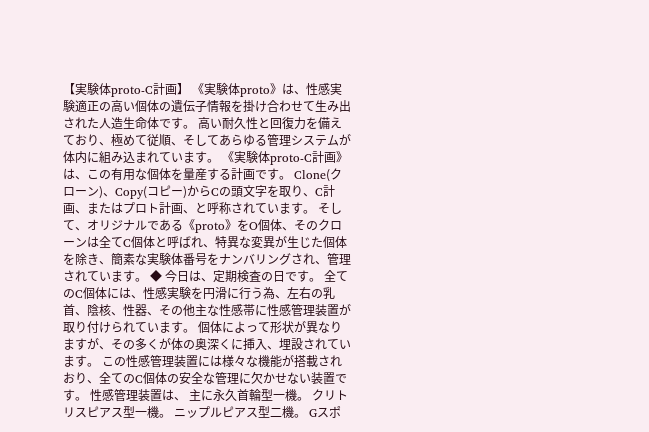【実験体proto-C計画】 《実験体proto》は、性感実験適正の高い個体の遺伝子情報を掛け合わせて生み出された人造生命体です。 高い耐久性と回復力を備えており、極めて従順、そしてあらゆる管理システムが体内に組み込まれています。 《実験体proto-C計画》は、この有用な個体を量産する計画です。 Clone(クローン)、Copy(コピー)からCの頭文字を取り、C計画、またはプロト計画、と呼称されています。 そして、オリジナルである《proto》をO個体、そのクローンは全てC個体と呼ばれ、特異な変異が生じた個体を除き、簡素な実験体番号をナンバリングされ、管理されています。 ◆ 今日は、定期検査の日です。 全てのC個体には、性感実験を円滑に行う為、左右の乳首、陰核、性器、その他主な性感帯に性感管理装置が取り付けられています。 個体によって形状が異なりますが、その多くが体の奥深くに挿入、埋設されています。 この性感管理装置には様々な機能が搭載されおり、全てのC個体の安全な管理に欠かせない装置です。 性感管理装置は、 主に永久首輪型一機。 クリトリスピアス型一機。 ニップルピアス型二機。 Gスポ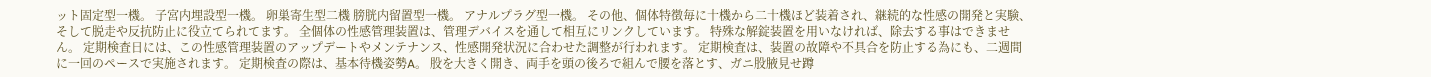ット固定型一機。 子宮内埋設型一機。 卵巣寄生型二機 膀胱内留置型一機。 アナルプラグ型一機。 その他、個体特徴毎に十機から二十機ほど装着され、継続的な性感の開発と実験、そして脱走や反抗防止に役立てられてます。 全個体の性感管理装置は、管理デバイスを通して相互にリンクしています。 特殊な解錠装置を用いなければ、除去する事はできません。 定期検査日には、この性感管理装置のアップデートやメンテナンス、性感開発状況に合わせた調整が行われます。 定期検査は、装置の故障や不具合を防止する為にも、二週間に一回のペースで実施されます。 定期検査の際は、基本待機姿勢A。 股を大きく開き、両手を頭の後ろで組んで腰を落とす、ガニ股腋見せ蹲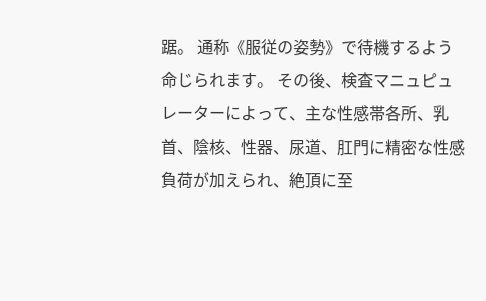踞。 通称《服従の姿勢》で待機するよう命じられます。 その後、検査マニュピュレーターによって、主な性感帯各所、乳首、陰核、性器、尿道、肛門に精密な性感負荷が加えられ、絶頂に至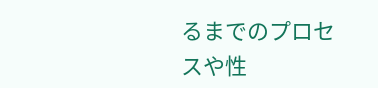るまでのプロセスや性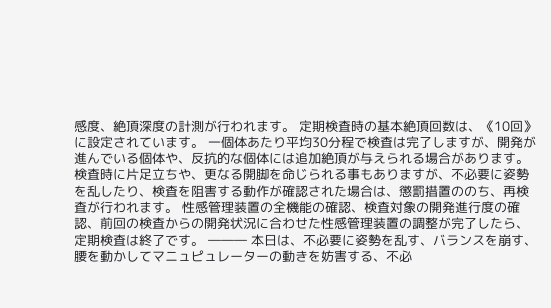感度、絶頂深度の計測が行われます。 定期検査時の基本絶頂回数は、《10回》に設定されています。 一個体あたり平均30分程で検査は完了しますが、開発が進んでいる個体や、反抗的な個体には追加絶頂が与えられる場合があります。 検査時に片足立ちや、更なる開脚を命じられる事もありますが、不必要に姿勢を乱したり、検査を阻害する動作が確認された場合は、懲罰措置ののち、再検査が行われます。 性感管理装置の全機能の確認、検査対象の開発進行度の確認、前回の検査からの開発状況に合わせた性感管理装置の調整が完了したら、定期検査は終了です。 ――― 本日は、不必要に姿勢を乱す、バランスを崩す、腰を動かしてマニュピュレーターの動きを妨害する、不必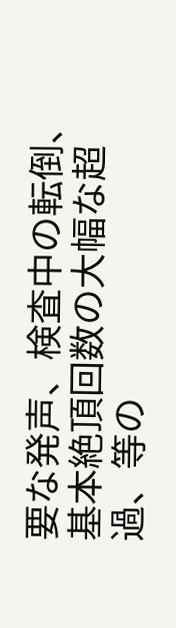要な発声、検査中の転倒、基本絶頂回数の大幅な超過、等の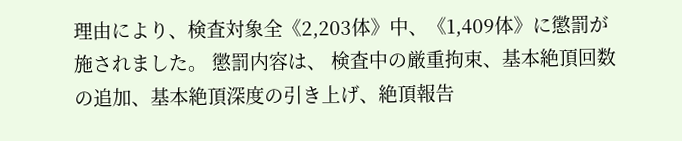理由により、検査対象全《2,203体》中、《1,409体》に懲罰が施されました。 懲罰内容は、 検査中の厳重拘束、基本絶頂回数の追加、基本絶頂深度の引き上げ、絶頂報告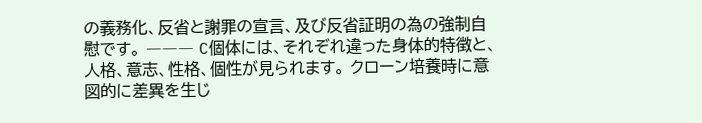の義務化、反省と謝罪の宣言、及び反省証明の為の強制自慰です。 ――― C個体には、それぞれ違った身体的特徴と、人格、意志、性格、個性が見られます。 クローン培養時に意図的に差異を生じ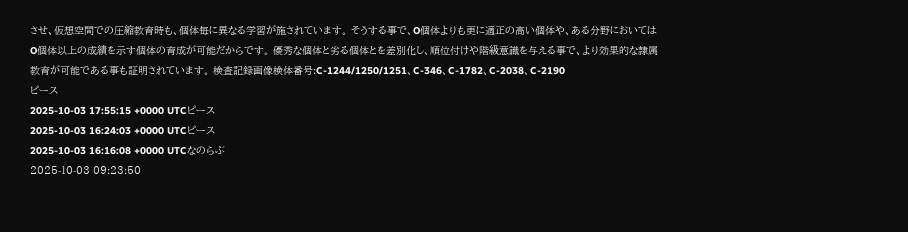させ、仮想空間での圧縮教育時も、個体毎に異なる学習が施されています。 そうする事で、O個体よりも更に適正の高い個体や、ある分野においてはO個体以上の成績を示す個体の育成が可能だからです。 優秀な個体と劣る個体とを差別化し、順位付けや階級意識を与える事で、より効果的な隷属教育が可能である事も証明されています。 検査記録画像検体番号:C-1244/1250/1251、C-346、C-1782、C-2038、C-2190
ピース
2025-10-03 17:55:15 +0000 UTCピース
2025-10-03 16:24:03 +0000 UTCピース
2025-10-03 16:16:08 +0000 UTCなのらぶ
2025-10-03 09:23:50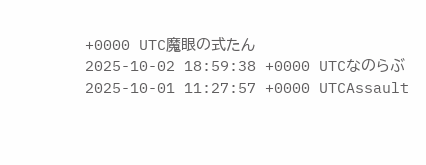+0000 UTC魔眼の式たん
2025-10-02 18:59:38 +0000 UTCなのらぶ
2025-10-01 11:27:57 +0000 UTCAssault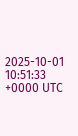2025-10-01 10:51:33 +0000 UTC